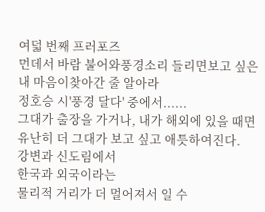여덟 번째 프러포즈
먼데서 바람 불어와풍경소리 들리면보고 싶은 내 마음이찾아간 줄 알아라
정호승 시'풍경 달다' 중에서......
그대가 출장을 가거나, 내가 해외에 있을 때면
유난히 더 그대가 보고 싶고 애틋하여진다.
강변과 신도림에서
한국과 외국이라는
물리적 거리가 더 멀어져서 일 수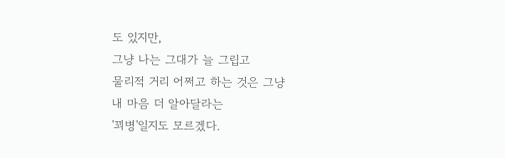도 있지만,
그냥 나는 그대가 늘 그립고
물리적 거리 어쩌고 하는 것은 그냥
내 마음 더 알아달라는
'꾀병'일지도 모르겠다.